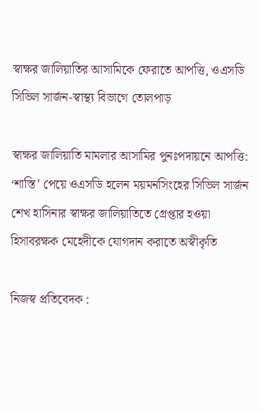স্বাক্ষর জালিয়াতির আসামিকে ফেরাতে আপত্তি, ওএসডি সিভিল সার্জন-স্বাস্থ্য বিভাগে তোলপাড়

স্বাক্ষর জালিয়াতি মামলার আসামির পুনঃপদায়নে আপত্তি: ‘শাস্তি’ পেয়ে ওএসডি হলেন ময়মনসিংহের সিভিল সার্জন শেখ হাসিনার স্বাক্ষর জালিয়াতিতে গ্রেপ্তার হওয়া হিসাবরক্ষক মেহেদীকে যোগদান করাতে অস্বীকৃতি

নিজস্ব প্রতিবেদক :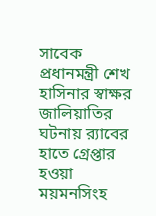সাবেক প্রধানমন্ত্রী শেখ হাসিনার স্বাক্ষর জালিয়াতির ঘটনায় র‍্যাবের হাতে গ্রেপ্তার হওয়া ময়মনসিংহ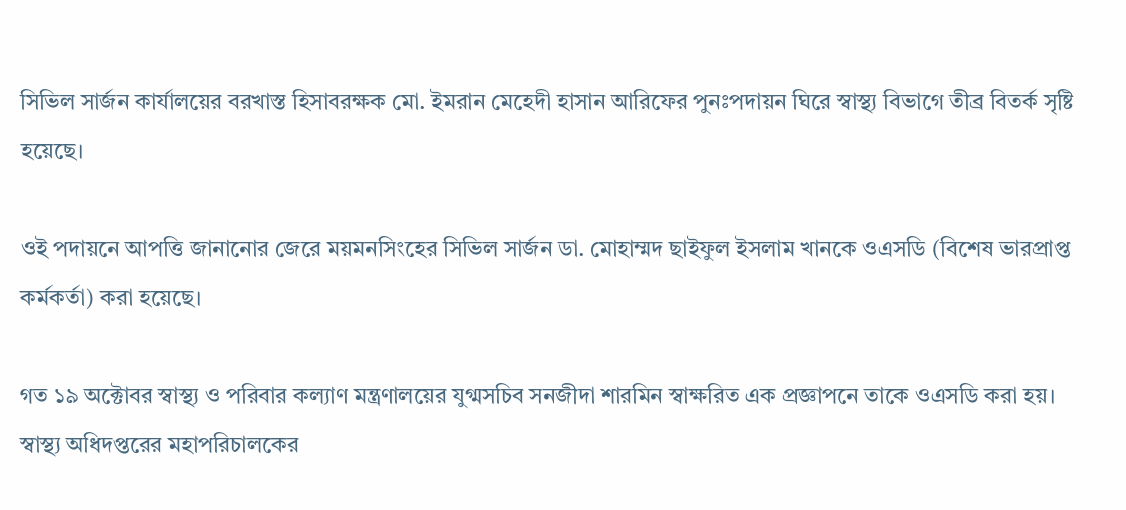সিভিল সার্জন কার্যালয়ের বরখাস্ত হিসাবরক্ষক মো. ইমরান মেহেদী হাসান আরিফের পুনঃপদায়ন ঘিরে স্বাস্থ্য বিভাগে তীব্র বিতর্ক সৃষ্টি হয়েছে।

ওই পদায়নে আপত্তি জানানোর জেরে ময়মনসিংহের সিভিল সার্জন ডা. মোহাম্মদ ছাইফুল ইসলাম খানকে ওএসডি (বিশেষ ভারপ্রাপ্ত কর্মকর্তা) করা হয়েছে।

গত ১৯ অক্টোবর স্বাস্থ্য ও পরিবার কল্যাণ মন্ত্রণালয়ের যুগ্মসচিব সনজীদা শারমিন স্বাক্ষরিত এক প্রজ্ঞাপনে তাকে ওএসডি করা হয়। স্বাস্থ্য অধিদপ্তরের মহাপরিচালকের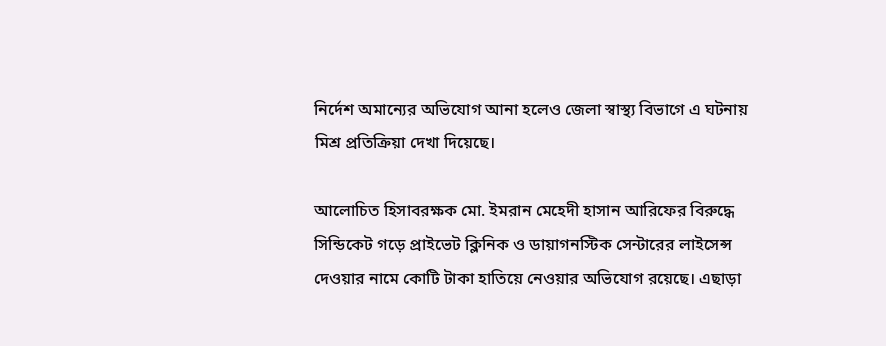নির্দেশ অমান্যের অভিযোগ আনা হলেও জেলা স্বাস্থ্য বিভাগে এ ঘটনায় মিশ্র প্রতিক্রিয়া দেখা দিয়েছে।

আলোচিত হিসাবরক্ষক মো. ইমরান মেহেদী হাসান আরিফের বিরুদ্ধে সিন্ডিকেট গড়ে প্রাইভেট ক্লিনিক ও ডায়াগনস্টিক সেন্টারের লাইসেন্স দেওয়ার নামে কোটি টাকা হাতিয়ে নেওয়ার অভিযোগ রয়েছে। এছাড়া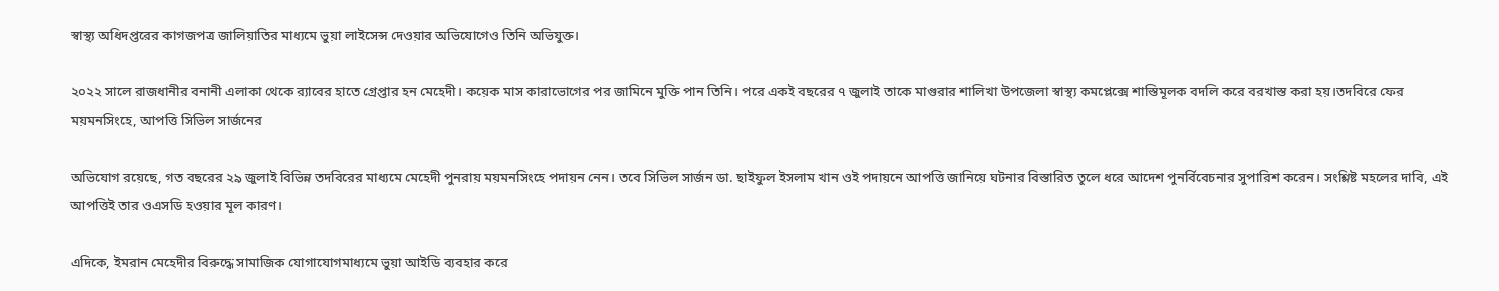স্বাস্থ্য অধিদপ্তরের কাগজপত্র জালিয়াতির মাধ্যমে ভুয়া লাইসেন্স দেওয়ার অভিযোগেও তিনি অভিযুক্ত।

২০২২ সালে রাজধানীর বনানী এলাকা থেকে র‍্যাবের হাতে গ্রেপ্তার হন মেহেদী। কয়েক মাস কারাভোগের পর জামিনে মুক্তি পান তিনি। পরে একই বছরের ৭ জুলাই তাকে মাগুরার শালিখা উপজেলা স্বাস্থ্য কমপ্লেক্সে শাস্তিমূলক বদলি করে বরখাস্ত করা হয়।তদবিরে ফের ময়মনসিংহে, আপত্তি সিভিল সার্জনের

অভিযোগ রয়েছে, গত বছরের ২৯ জুলাই বিভিন্ন তদবিরের মাধ্যমে মেহেদী পুনরায় ময়মনসিংহে পদায়ন নেন। তবে সিভিল সার্জন ডা. ছাইফুল ইসলাম খান ওই পদায়নে আপত্তি জানিয়ে ঘটনার বিস্তারিত তুলে ধরে আদেশ পুনর্বিবেচনার সুপারিশ করেন। সংশ্লিষ্ট মহলের দাবি, এই আপত্তিই তার ওএসডি হওয়ার মূল কারণ।

এদিকে, ইমরান মেহেদীর বিরুদ্ধে সামাজিক যোগাযোগমাধ্যমে ভুয়া আইডি ব্যবহার করে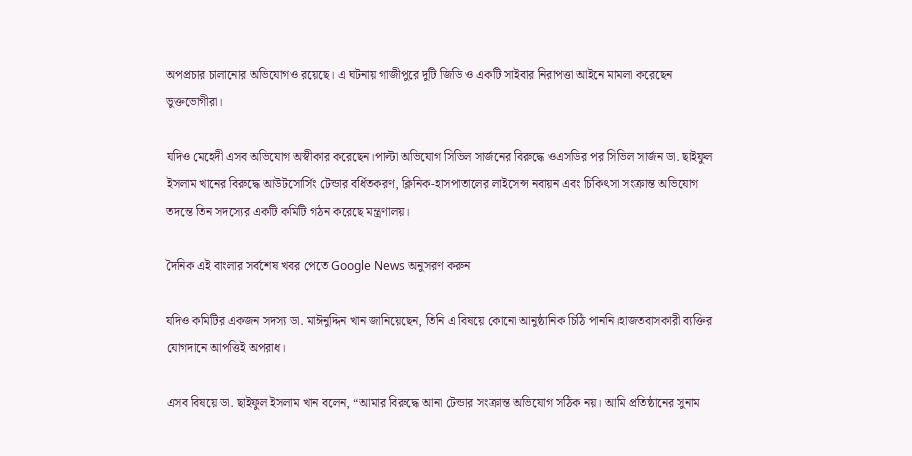অপপ্রচার চালানোর অভিযোগও রয়েছে। এ ঘটনায় গাজীপুরে দুটি জিডি ও একটি সাইবার নিরাপত্তা আইনে মামলা করেছেন ভুক্তভোগীরা।

যদিও মেহেদী এসব অভিযোগ অস্বীকার করেছেন।পাল্টা অভিযোগ সিভিল সার্জনের বিরুদ্ধে ওএসডির পর সিভিল সার্জন ডা. ছাইফুল ইসলাম খানের বিরুদ্ধে আউটসোর্সিং টেন্ডার বর্ধিতকরণ, ক্লিনিক-হাসপাতালের লাইসেন্স নবায়ন এবং চিকিৎসা সংক্রান্ত অভিযোগ তদন্তে তিন সদস্যের একটি কমিটি গঠন করেছে মন্ত্রণালয়।

দৈনিক এই বাংলার সর্বশেষ খবর পেতে Google News অনুসরণ করুন

যদিও কমিটির একজন সদস্য ডা. মাঈনুদ্দিন খান জানিয়েছেন, তিনি এ বিষয়ে কোনো আনুষ্ঠানিক চিঠি পাননি।হাজতবাসকারী ব্যক্তির যোগদানে আপত্তিই অপরাধ।

এসব বিষয়ে ডা. ছাইফুল ইসলাম খান বলেন, “আমার বিরুদ্ধে আনা টেন্ডার সংক্রান্ত অভিযোগ সঠিক নয়। আমি প্রতিষ্ঠানের সুনাম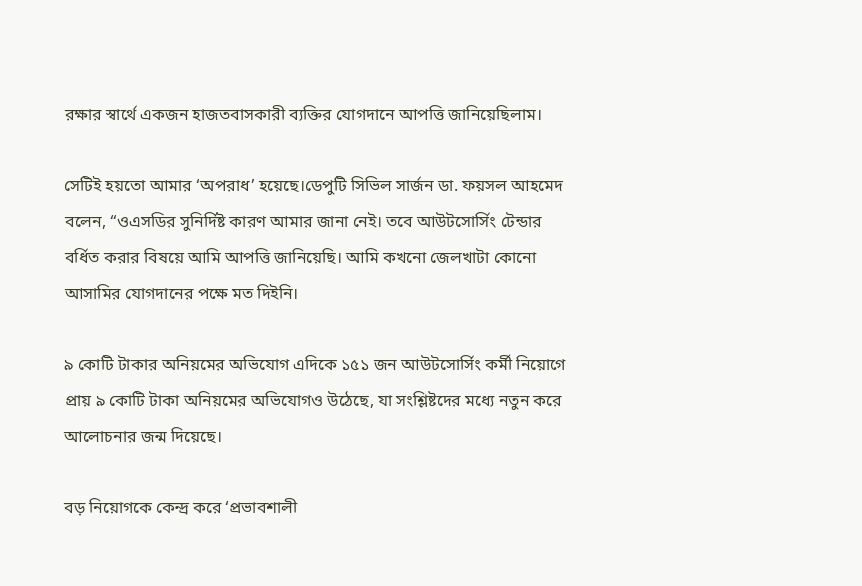রক্ষার স্বার্থে একজন হাজতবাসকারী ব্যক্তির যোগদানে আপত্তি জানিয়েছিলাম।

সেটিই হয়তো আমার ‘অপরাধ’ হয়েছে।ডেপুটি সিভিল সার্জন ডা. ফয়সল আহমেদ বলেন, “ওএসডির সুনির্দিষ্ট কারণ আমার জানা নেই। তবে আউটসোর্সিং টেন্ডার বর্ধিত করার বিষয়ে আমি আপত্তি জানিয়েছি। আমি কখনো জেলখাটা কোনো আসামির যোগদানের পক্ষে মত দিইনি।

৯ কোটি টাকার অনিয়মের অভিযোগ এদিকে ১৫১ জন আউটসোর্সিং কর্মী নিয়োগে প্রায় ৯ কোটি টাকা অনিয়মের অভিযোগও উঠেছে, যা সংশ্লিষ্টদের মধ্যে নতুন করে আলোচনার জন্ম দিয়েছে।

বড় নিয়োগকে কেন্দ্র করে ‘প্রভাবশালী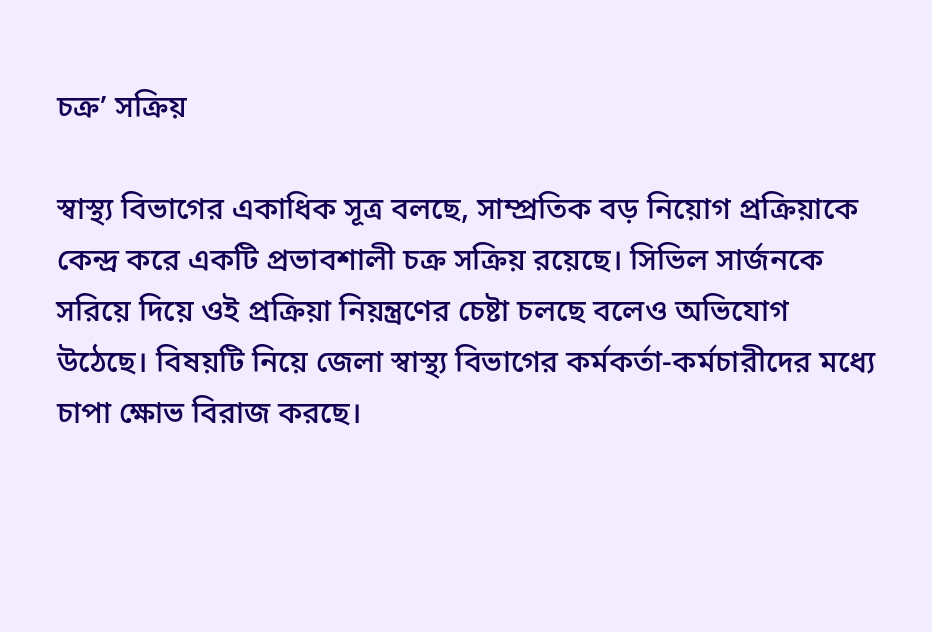চক্র’ সক্রিয়

স্বাস্থ্য বিভাগের একাধিক সূত্র বলছে, সাম্প্রতিক বড় নিয়োগ প্রক্রিয়াকে কেন্দ্র করে একটি প্রভাবশালী চক্র সক্রিয় রয়েছে। সিভিল সার্জনকে সরিয়ে দিয়ে ওই প্রক্রিয়া নিয়ন্ত্রণের চেষ্টা চলছে বলেও অভিযোগ উঠেছে। বিষয়টি নিয়ে জেলা স্বাস্থ্য বিভাগের কর্মকর্তা-কর্মচারীদের মধ্যে চাপা ক্ষোভ বিরাজ করছে।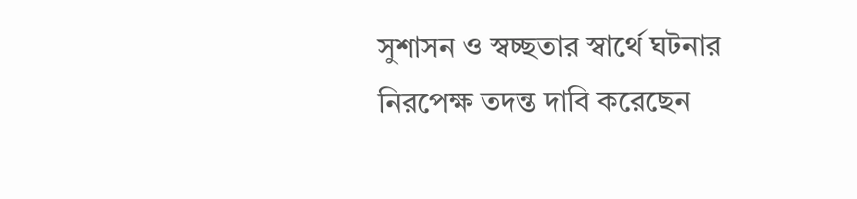সুশাসন ও স্বচ্ছতার স্বার্থে ঘটনার নিরপেক্ষ তদন্ত দাবি করেছেন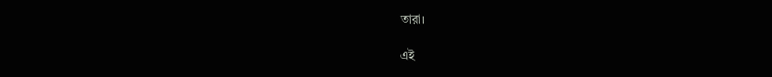তারা।

এই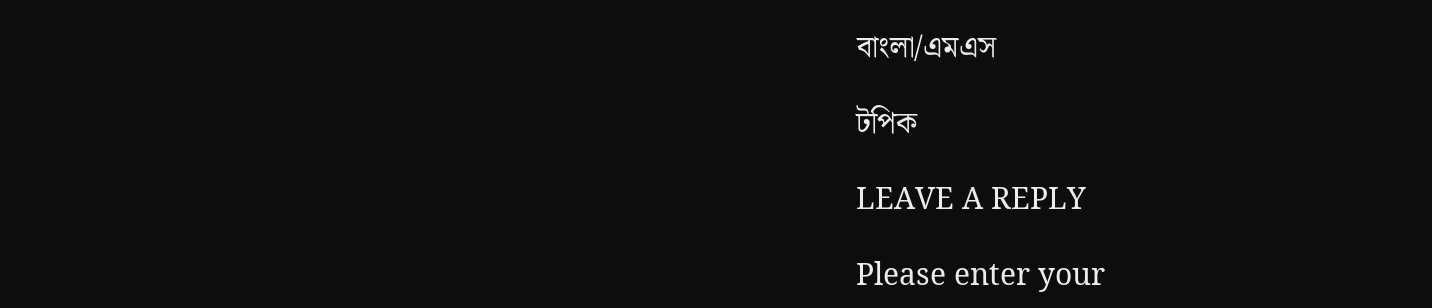বাংলা/এমএস

টপিক

LEAVE A REPLY

Please enter your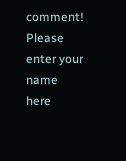comment!
Please enter your name here